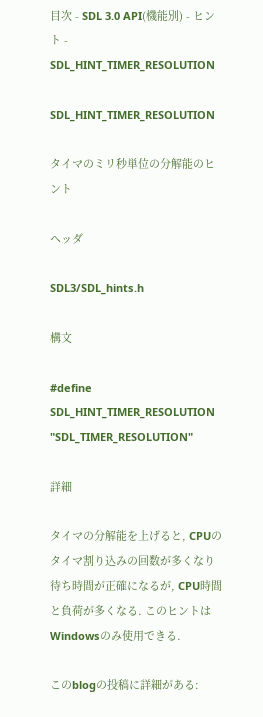目次 - SDL 3.0 API(機能別) - ヒント - SDL_HINT_TIMER_RESOLUTION

SDL_HINT_TIMER_RESOLUTION

タイマのミリ秒単位の分解能のヒント

ヘッダ

SDL3/SDL_hints.h

構文

#define SDL_HINT_TIMER_RESOLUTION "SDL_TIMER_RESOLUTION"

詳細

タイマの分解能を上げると, CPUのタイマ割り込みの回数が多くなり待ち時間が正確になるが, CPU時間と負荷が多くなる. このヒントはWindowsのみ使用できる.

このblogの投稿に詳細がある: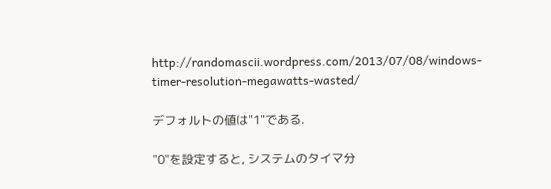http://randomascii.wordpress.com/2013/07/08/windows-timer-resolution-megawatts-wasted/

デフォルトの値は"1"である.

"0"を設定すると, システムのタイマ分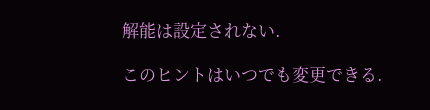解能は設定されない.

このヒントはいつでも変更できる.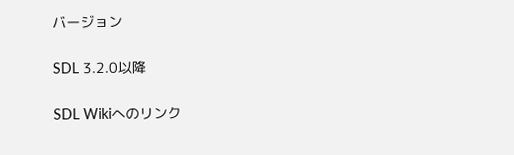バージョン

SDL 3.2.0以降

SDL Wikiへのリンク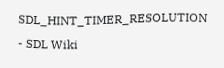SDL_HINT_TIMER_RESOLUTION - SDL Wiki